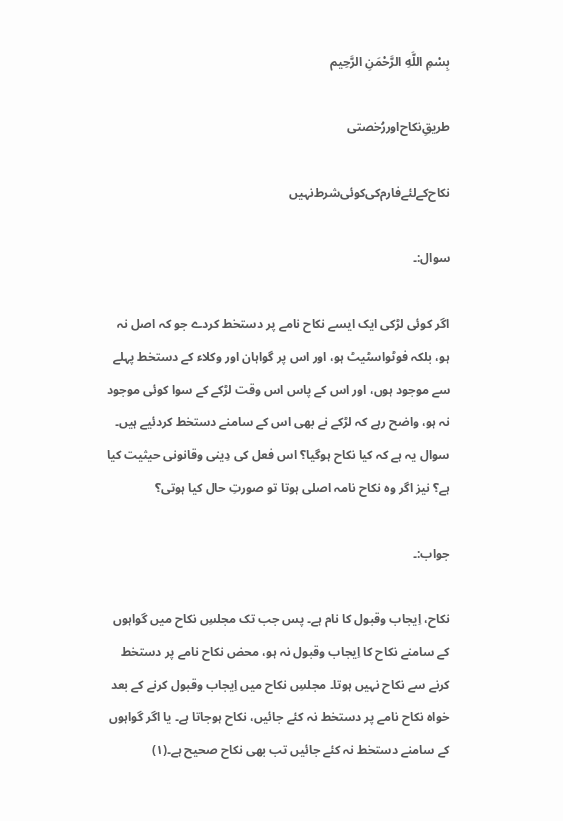بِسْمِ اللَّهِ الرَّحْمَنِ الرَّحِيم

طریقِ‌نکاح‌اور‌رُخصتی

نکاح‌کے‌لئے‌فارم‌کی‌کوئی‌شرط‌نہیں

سوال:۔

اگر کوئی لڑکی ایک ایسے نکاح نامے پر دستخط کردے جو کہ اصل نہ ہو، بلکہ فوٹواسٹیٹ ہو، اور اس پر گواہان اور وکلاء کے دستخط پہلے سے موجود ہوں، اور اس کے پاس اس وقت لڑکے کے سوا کوئی موجود نہ ہو، واضح رہے کہ لڑکے نے بھی اس کے سامنے دستخط کردئیے ہیں۔ سوال یہ ہے کہ کیا نکاح ہوگیا؟ اس فعل کی دِینی وقانونی حیثیت کیا ہے؟ نیز اگر وہ نکاح نامہ اصلی ہوتا تو صورتِ حال کیا ہوتی؟

جواب:۔

نکاح، اِیجاب وقبول کا نام ہے۔ پس جب تک مجلسِ نکاح میں گواہوں کے سامنے نکاح کا اِیجاب وقبول نہ ہو، محض نکاح نامے پر دستخط کرنے سے نکاح نہیں ہوتا۔ مجلسِ نکاح میں اِیجاب وقبول کرنے کے بعد خواہ نکاح نامے پر دستخط نہ کئے جائیں، نکاح ہوجاتا ہے۔ یا اگر گواہوں کے سامنے دستخط نہ کئے جائیں تب بھی نکاح صحیح ہے۔(۱)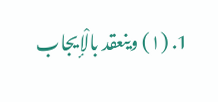1. (۱) وینعقد بالْإیجاب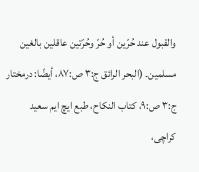والقبول عند حُرّین أو حُرّ وحُرّتین عاقلین بالغین مسلمین۔ (البحر الرائق ج:۳ ص:۸۷، أیضًا: درمختار ج:۳ ص:۹، کتاب النکاح، طبع ایچ ایم سعید کراچی،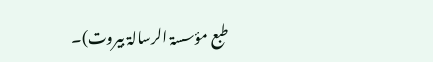طبع مؤسسۃ الرسالۃ بیروت)۔